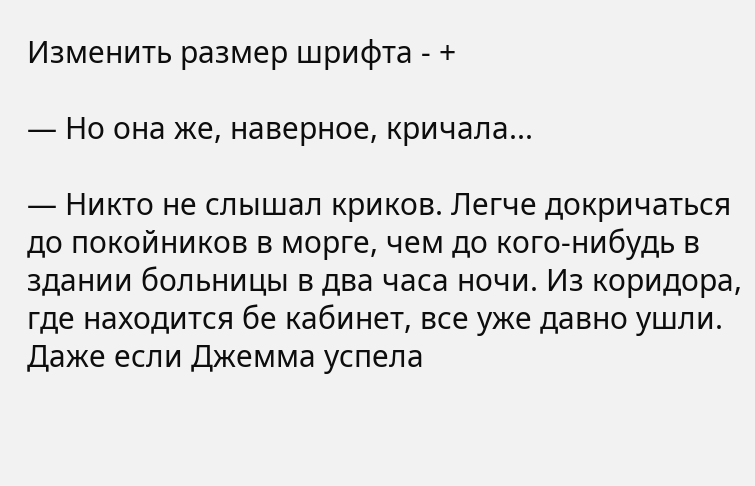Изменить размер шрифта - +

— Но она же, наверное, кричала...

— Никто не слышал криков. Легче докричаться до покойников в морге, чем до кого-нибудь в здании больницы в два часа ночи. Из коридора, где находится бе кабинет, все уже давно ушли. Даже если Джемма успела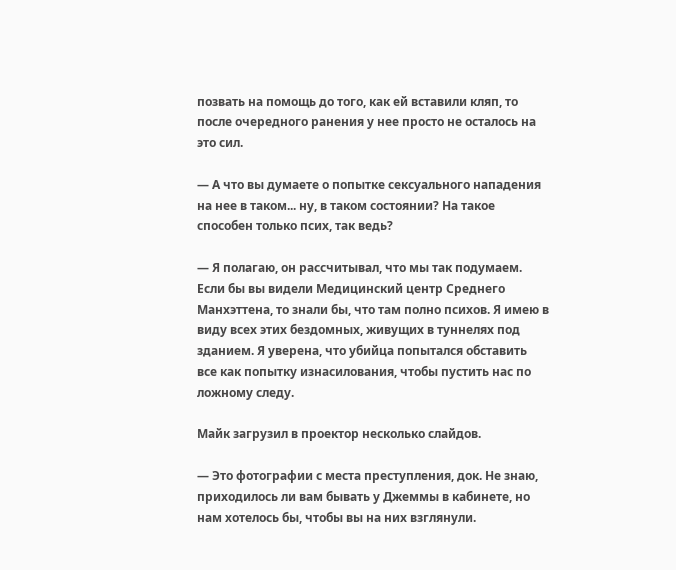позвать на помощь до того, как ей вставили кляп, то после очередного ранения у нее просто не осталось на это сил.

— А что вы думаете о попытке сексуального нападения на нее в таком... ну, в таком состоянии? На такое способен только псих, так ведь?

— Я полагаю, он рассчитывал, что мы так подумаем. Если бы вы видели Медицинский центр Среднего Манхэттена, то знали бы, что там полно психов. Я имею в виду всех этих бездомных, живущих в туннелях под зданием. Я уверена, что убийца попытался обставить все как попытку изнасилования, чтобы пустить нас по ложному следу.

Майк загрузил в проектор несколько слайдов.

— Это фотографии с места преступления, док. Не знаю, приходилось ли вам бывать у Джеммы в кабинете, но нам хотелось бы, чтобы вы на них взглянули.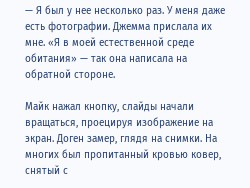— Я был у нее несколько раз. У меня даже есть фотографии. Джемма прислала их мне. «Я в моей естественной среде обитания» — так она написала на обратной стороне.

Майк нажал кнопку, слайды начали вращаться, проецируя изображение на экран. Доген замер, глядя на снимки. На многих был пропитанный кровью ковер, снятый с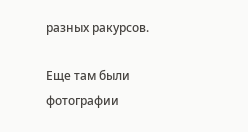разных ракурсов.

Еще там были фотографии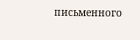письменного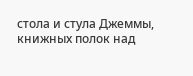стола и стула Джеммы, книжных полок над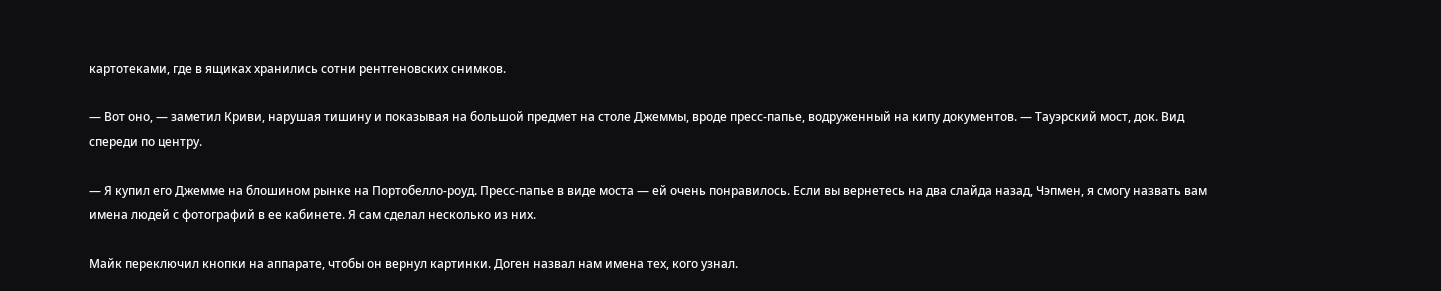картотеками, где в ящиках хранились сотни рентгеновских снимков.

— Вот оно, — заметил Криви, нарушая тишину и показывая на большой предмет на столе Джеммы, вроде пресс-папье, водруженный на кипу документов. — Тауэрский мост, док. Вид спереди по центру.

— Я купил его Джемме на блошином рынке на Портобелло-роуд. Пресс-папье в виде моста — ей очень понравилось. Если вы вернетесь на два слайда назад, Чэпмен, я смогу назвать вам имена людей с фотографий в ее кабинете. Я сам сделал несколько из них.

Майк переключил кнопки на аппарате, чтобы он вернул картинки. Доген назвал нам имена тех, кого узнал.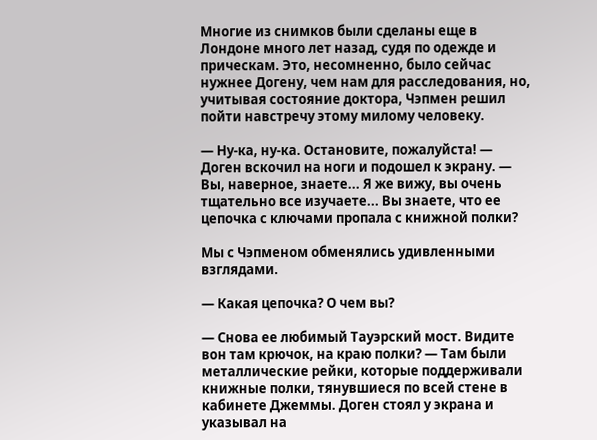Многие из снимков были сделаны еще в Лондоне много лет назад, судя по одежде и прическам. Это, несомненно, было сейчас нужнее Догену, чем нам для расследования, но, учитывая состояние доктора, Чэпмен решил пойти навстречу этому милому человеку.

— Ну-ка, ну-ка. Остановите, пожалуйста! — Доген вскочил на ноги и подошел к экрану. — Вы, наверное, знаете... Я же вижу, вы очень тщательно все изучаете... Вы знаете, что ее цепочка с ключами пропала с книжной полки?

Мы с Чэпменом обменялись удивленными взглядами.

— Какая цепочка? О чем вы?

— Снова ее любимый Тауэрский мост. Видите вон там крючок, на краю полки? — Там были металлические рейки, которые поддерживали книжные полки, тянувшиеся по всей стене в кабинете Джеммы. Доген стоял у экрана и указывал на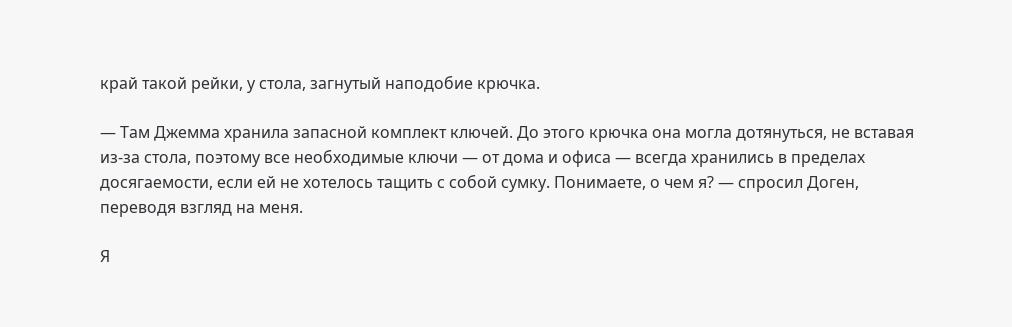край такой рейки, у стола, загнутый наподобие крючка.

— Там Джемма хранила запасной комплект ключей. До этого крючка она могла дотянуться, не вставая из-за стола, поэтому все необходимые ключи — от дома и офиса — всегда хранились в пределах досягаемости, если ей не хотелось тащить с собой сумку. Понимаете, о чем я? — спросил Доген, переводя взгляд на меня.

Я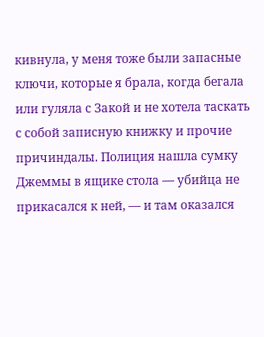кивнула, у меня тоже были запасные ключи, которые я брала, когда бегала или гуляла с Закой и не хотела таскать с собой записную книжку и прочие причиндалы. Полиция нашла сумку Джеммы в ящике стола — убийца не прикасался к ней, — и там оказался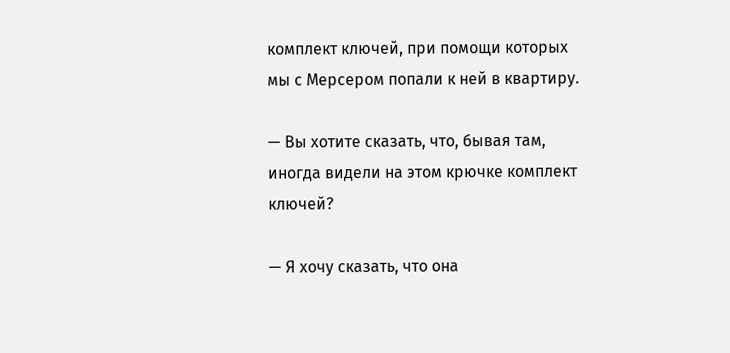комплект ключей, при помощи которых мы с Мерсером попали к ней в квартиру.

— Вы хотите сказать, что, бывая там, иногда видели на этом крючке комплект ключей?

— Я хочу сказать, что она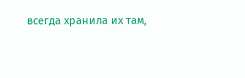всегда хранила их там,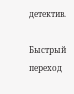детектив.

Быстрый переход